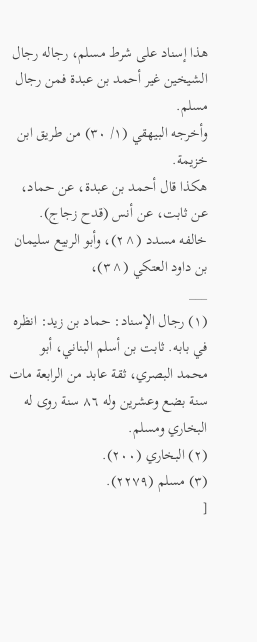هذا إسناد على شرط مسلم، رجاله رجال الشيخين غير أحمد بن عبدة فمن رجال مسلم.
وأخرجه البيهقي (١/ ٣٠) من طريق ابن خزيمة.
هكذا قال أحمد بن عبدة، عن حماد، عن ثابت، عن أنس (قدح زجاج).
خالفه مسدد (^٢)، وأبو الربيع سليمان بن داود العتكي (^٣)،
___
(١) رجال الإسناد: حماد بن زيد: انظره في بابه. ثابت بن أسلم البناني، أبو محمد البصري، ثقة عابد من الرابعة مات سنة بضع وعشرين وله ٨٦ سنة روى له البخاري ومسلم.
(٢) البخاري (٢٠٠).
(٣) مسلم (٢٢٧٩).
[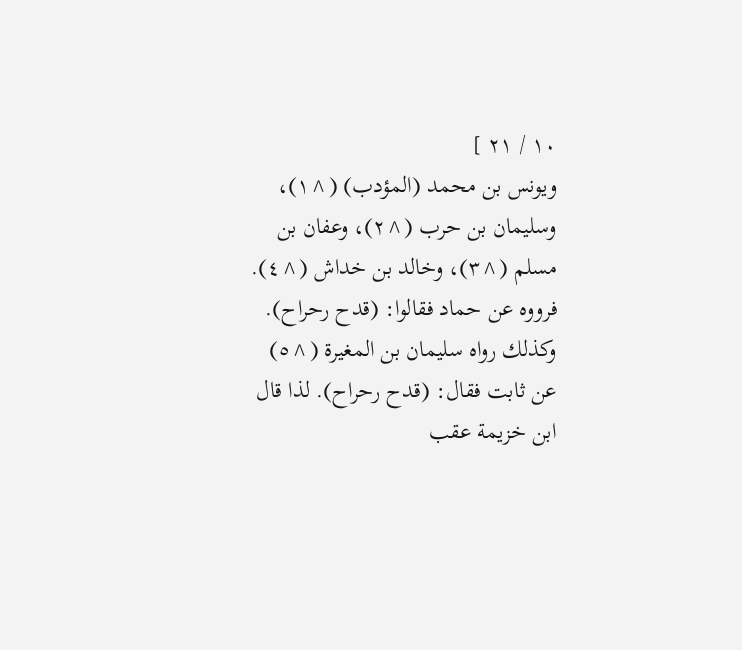١٠ / ٢١ ]
ويونس بن محمد (المؤدب) (^١)، وسليمان بن حرب (^٢)، وعفان بن مسلم (^٣)، وخالد بن خداش (^٤).
فرووه عن حماد فقالوا: (قدح رحراح).
وكذلك رواه سليمان بن المغيرة (^٥) عن ثابت فقال: (قدح رحراح). لذا قال ابن خزيمة عقب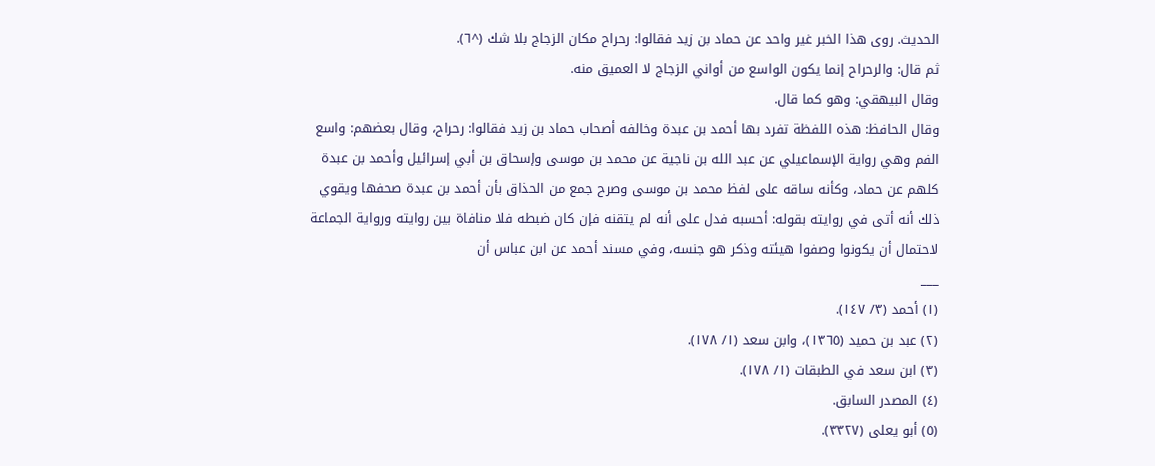الحديث. روى هذا الخبر غير واحد عن حماد بن زيد فقالوا: رحراح مكان الزجاج بلا شك (^٦).
ثم قال: والرحراح إنما يكون الواسع من أواني الزجاج لا العميق منه.
وقال البيهقي: وهو كما قال.
وقال الحافظ: هذه اللفظة تفرد بها أحمد بن عبدة وخالفه أصحاب حماد بن زيد فقالوا: رحراح، وقال بعضهم: واسع الفم وهي رواية الإسماعيلي عن عبد الله بن ناجية عن محمد بن موسى وإسحاق بن أبي إسرائيل وأحمد بن عبدة كلهم عن حماد، وكأنه ساقه على لفظ محمد بن موسى وصرح جمع من الحذاق بأن أحمد بن عبدة صحفها ويقوي ذلك أنه أتى في روايته بقوله: أحسبه فدل على أنه لم يتقنه فإن كان ضبطه فلا منافاة بين روايته ورواية الجماعة لاحتمال أن يكونوا وصفوا هيئته وذكر هو جنسه، وفي مسند أحمد عن ابن عباس أن
___
(١) أحمد (٣/ ١٤٧).
(٢) عبد بن حميد (١٣٦٥)، وابن سعد (١/ ١٧٨).
(٣) ابن سعد في الطبقات (١/ ١٧٨).
(٤) المصدر السابق.
(٥) أبو يعلى (٣٣٢٧).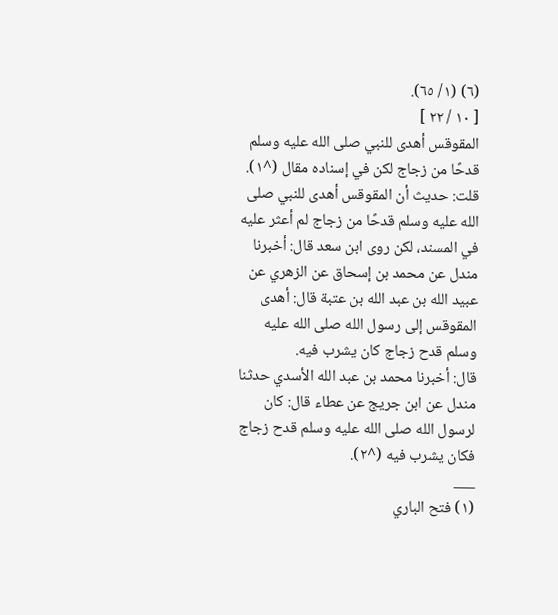(٦) (١/ ٦٥).
[ ١٠ / ٢٢ ]
المقوقس أهدى للنبي صلى الله عليه وسلم قدحًا من زجاج لكن في إسناده مقال (^١).
قلت: حديث أن المقوقس أهدى للنبي صلى الله عليه وسلم قدحًا من زجاج لم أعثر عليه في المسند، لكن روى ابن سعد قال: أخبرنا مندل عن محمد بن إسحاق عن الزهري عن عبيد الله بن عبد الله بن عتبة قال: أهدى المقوقس إلى رسول الله صلى الله عليه وسلم قدح زجاج كان يشرب فيه.
قال: أخبرنا محمد بن عبد الله الأسدي حدثنا مندل عن ابن جريج عن عطاء قال: كان لرسول الله صلى الله عليه وسلم قدح زجاج فكان يشرب فيه (^٢).
___
(١) فتح الباري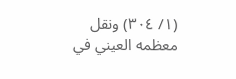(١/ ٣٠٤) ونقل معظمه العيني في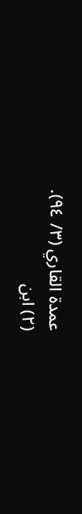عمدة القاري (٣/ ٩٤).
(٢) ابن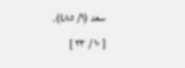سعد (١/ ٤٨٥).
[ ١٠ / ٢٣ ]